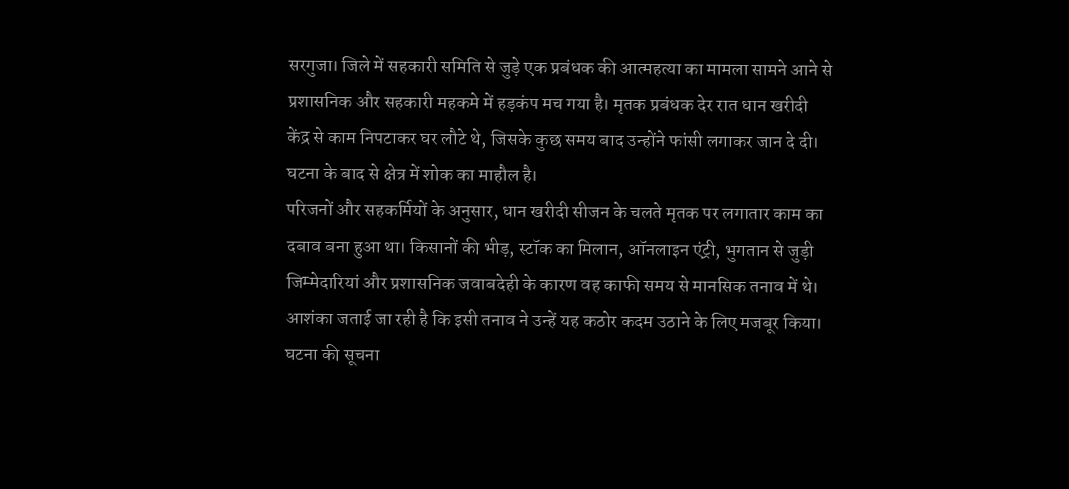सरगुजा। जिले में सहकारी समिति से जुड़े एक प्रबंधक की आत्महत्या का मामला सामने आने से प्रशासनिक और सहकारी महकमे में हड़कंप मच गया है। मृतक प्रबंधक देर रात धान खरीदी केंद्र से काम निपटाकर घर लौटे थे, जिसके कुछ समय बाद उन्होंने फांसी लगाकर जान दे दी। घटना के बाद से क्षेत्र में शोक का माहौल है।
परिजनों और सहकर्मियों के अनुसार, धान खरीदी सीजन के चलते मृतक पर लगातार काम का दबाव बना हुआ था। किसानों की भीड़, स्टॉक का मिलान, ऑनलाइन एंट्री, भुगतान से जुड़ी जिम्मेदारियां और प्रशासनिक जवाबदेही के कारण वह काफी समय से मानसिक तनाव में थे। आशंका जताई जा रही है कि इसी तनाव ने उन्हें यह कठोर कदम उठाने के लिए मजबूर किया।
घटना की सूचना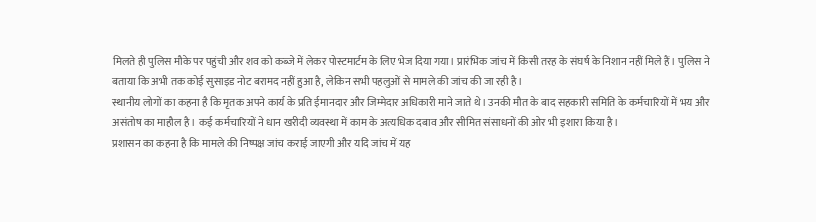मिलते ही पुलिस मौके पर पहुंची और शव को कब्जे में लेकर पोस्टमार्टम के लिए भेज दिया गया। प्रारंभिक जांच में किसी तरह के संघर्ष के निशान नहीं मिले हैं। पुलिस ने बताया कि अभी तक कोई सुसाइड नोट बरामद नहीं हुआ है, लेकिन सभी पहलुओं से मामले की जांच की जा रही है।
स्थानीय लोगों का कहना है कि मृतक अपने कार्य के प्रति ईमानदार और जिम्मेदार अधिकारी माने जाते थे। उनकी मौत के बाद सहकारी समिति के कर्मचारियों में भय और असंतोष का माहौल है। कई कर्मचारियों ने धान खरीदी व्यवस्था में काम के अत्यधिक दबाव और सीमित संसाधनों की ओर भी इशारा किया है।
प्रशासन का कहना है कि मामले की निष्पक्ष जांच कराई जाएगी और यदि जांच में यह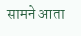सामने आता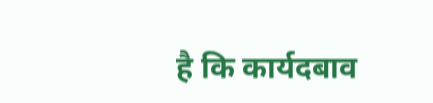है कि कार्यदबाव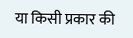या किसी प्रकार की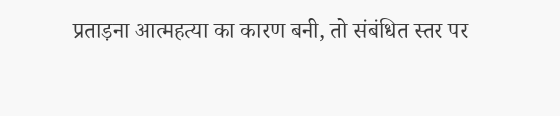प्रताड़ना आत्महत्या का कारण बनी, तो संबंधित स्तर पर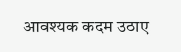आवश्यक कदम उठाए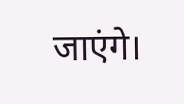जाएंगे।